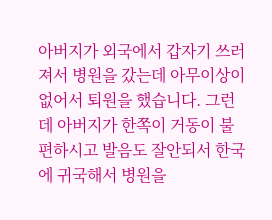아버지가 외국에서 갑자기 쓰러져서 병원을 갔는데 아무이상이 없어서 퇴원을 했습니다. 그런데 아버지가 한쪽이 거동이 불편하시고 발음도 잘안되서 한국에 귀국해서 병원을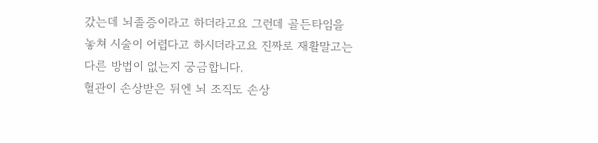갔는데 뇌졸증이라고 하더라고요 그런데 골든타임을 놓쳐 시술이 어렵다고 하시더라고요 진짜로 재활말고는 다른 방법이 없는지 궁금합니다.
혈관이 손상받은 뒤엔 뇌 조직도 손상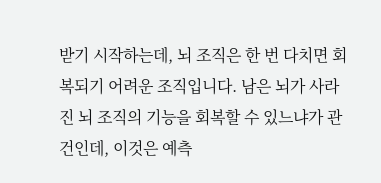받기 시작하는데, 뇌 조직은 한 번 다치면 회복되기 어려운 조직입니다. 남은 뇌가 사라진 뇌 조직의 기능을 회복할 수 있느냐가 관건인데, 이것은 예측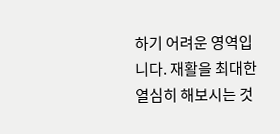하기 어려운 영역입니다. 재활을 최대한 열심히 해보시는 것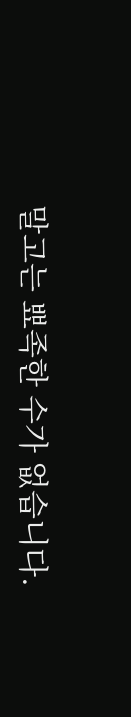말고는 뾰족한 수가 없습니다.